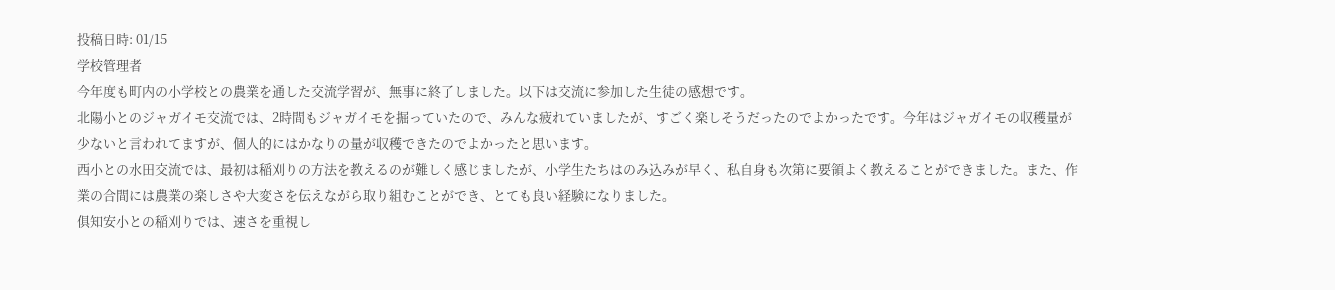投稿日時: 01/15
学校管理者
今年度も町内の小学校との農業を通した交流学習が、無事に終了しました。以下は交流に参加した生徒の感想です。
北陽小とのジャガイモ交流では、2時間もジャガイモを掘っていたので、みんな疲れていましたが、すごく楽しそうだったのでよかったです。今年はジャガイモの収穫量が少ないと言われてますが、個人的にはかなりの量が収穫できたのでよかったと思います。
西小との水田交流では、最初は稲刈りの方法を教えるのが難しく感じましたが、小学生たちはのみ込みが早く、私自身も次第に要領よく教えることができました。また、作業の合間には農業の楽しさや大変さを伝えながら取り組むことができ、とても良い経験になりました。
俱知安小との稲刈りでは、速さを重視し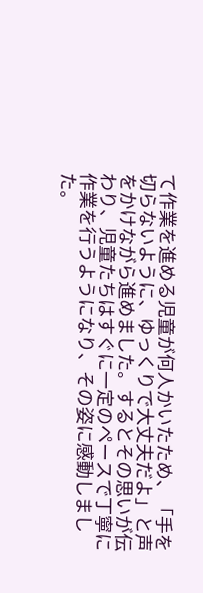て作業を進める児童が何人かいたため、「手を切らないように、ゆっくりで大丈夫だよ」と声をかけながら進めました。するとその思いが伝わり、児童たちはすぐに一定のペースで丁寧に作業を行うようになり、その姿に感動しました。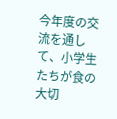今年度の交流を通して、小学生たちが食の大切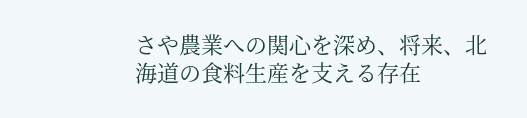さや農業への関心を深め、将来、北海道の食料生産を支える存在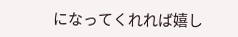になってくれれば嬉し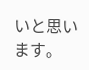いと思います。